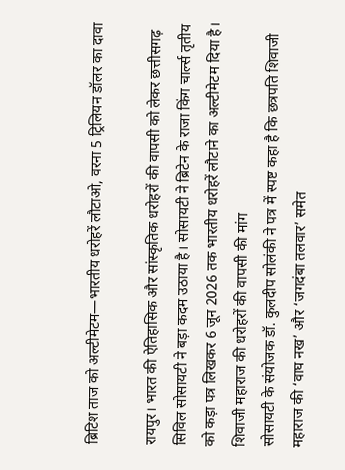ब्रिटिश ताज को अल्टीमेटम—भारतीय धरोहरें लौटाओ, वरना 5 ट्रिलियन डॉलर का दावा

रायपुर। भारत की ऐतिहासिक और सांस्कृतिक धरोहरों की वापसी को लेकर छत्तीसगढ़ सिविल सोसायटी ने बड़ा कदम उठाया है। सोसायटी ने ब्रिटेन के राजा किंग चार्ल्स तृतीय को कड़ा पत्र लिखकर 6 जून 2026 तक भारतीय धरोहरें लौटाने का अल्टीमेटम दिया है।
शिवाजी महाराज की धरोहरों की वापसी की मांग
सोसायटी के संयोजक डॉ. कुलदीप सोलंकी ने पत्र में स्पष्ट कहा है कि छत्रपति शिवाजी महाराज की ‘वाघ नख’ और ‘जगदंबा तलवार’ समेत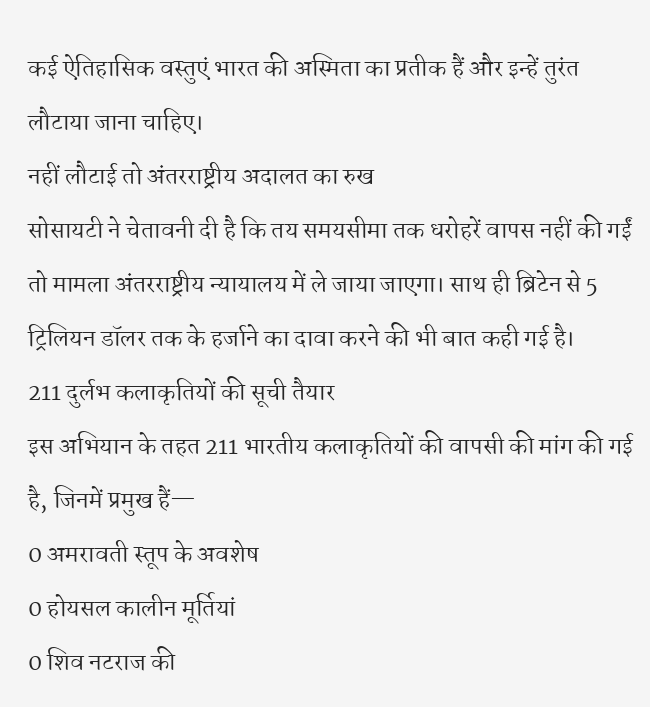कई ऐतिहासिक वस्तुएं भारत की अस्मिता का प्रतीक हैं और इन्हें तुरंत लौटाया जाना चाहिए।
नहीं लौटाई तो अंतरराष्ट्रीय अदालत का रुख
सोसायटी ने चेतावनी दी है कि तय समयसीमा तक धरोहरें वापस नहीं की गईं तो मामला अंतरराष्ट्रीय न्यायालय में ले जाया जाएगा। साथ ही ब्रिटेन से 5 ट्रिलियन डॉलर तक के हर्जाने का दावा करने की भी बात कही गई है।
211 दुर्लभ कलाकृतियों की सूची तैयार
इस अभियान के तहत 211 भारतीय कलाकृतियों की वापसी की मांग की गई है, जिनमें प्रमुख हैं—
0 अमरावती स्तूप के अवशेष
0 होयसल कालीन मूर्तियां
0 शिव नटराज की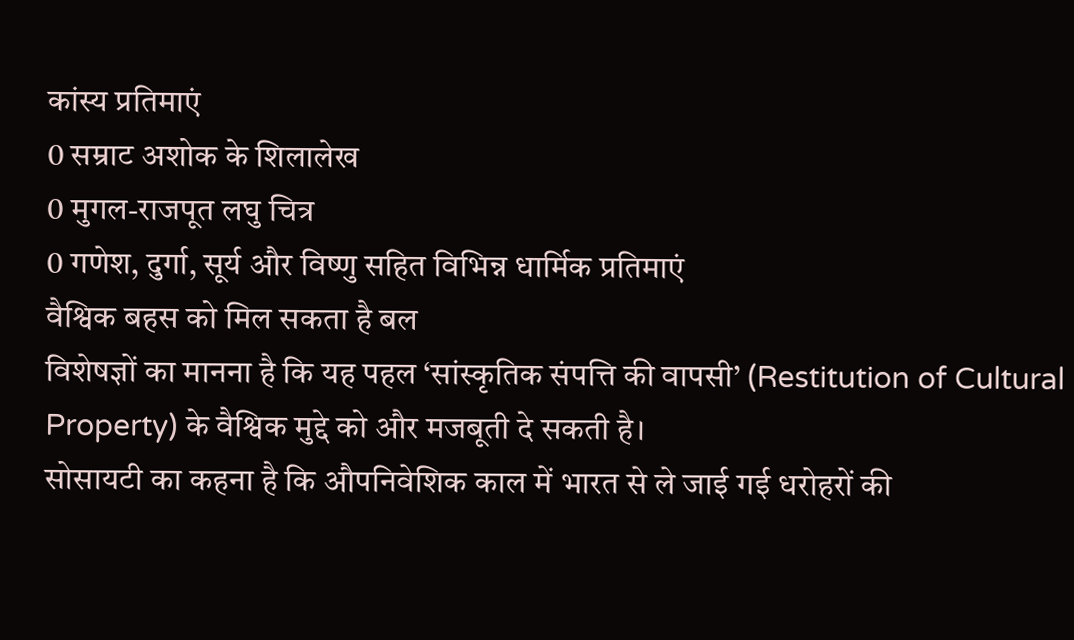कांस्य प्रतिमाएं
0 सम्राट अशोक के शिलालेख
0 मुगल-राजपूत लघु चित्र
0 गणेश, दुर्गा, सूर्य और विष्णु सहित विभिन्न धार्मिक प्रतिमाएं
वैश्विक बहस को मिल सकता है बल
विशेषज्ञों का मानना है कि यह पहल ‘सांस्कृतिक संपत्ति की वापसी’ (Restitution of Cultural Property) के वैश्विक मुद्दे को और मजबूती दे सकती है।
सोसायटी का कहना है कि औपनिवेशिक काल में भारत से ले जाई गई धरोहरों की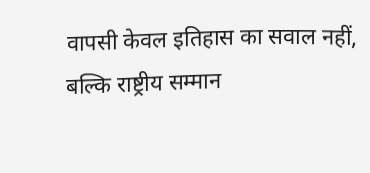वापसी केवल इतिहास का सवाल नहीं, बल्कि राष्ट्रीय सम्मान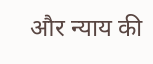और न्याय की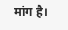मांग है।